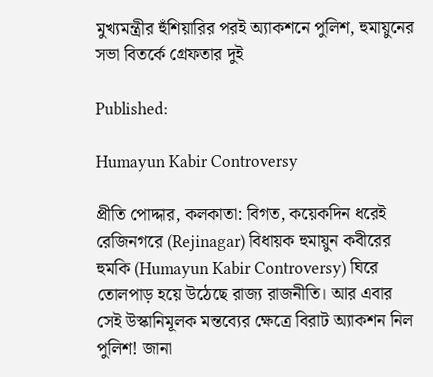মুখ্যমন্ত্রীর হুঁশিয়ারির পরই অ্যাকশনে পুলিশ, হুমায়ুনের সভা বিতর্কে গ্রেফতার দুই

Published:

Humayun Kabir Controversy

প্রীতি পোদ্দার, কলকাতা: বিগত, কয়েকদিন ধরেই রেজিনগরে (Rejinagar) বিধায়ক হুমায়ুন কবীরের হুমকি (Humayun Kabir Controversy) ঘিরে তোলপাড় হয়ে উঠেছে রাজ্য রাজনীতি। আর এবার সেই উস্কানিমূলক মন্তব্যের ক্ষেত্রে বিরাট অ্যাকশন নিল পুলিশ! জানা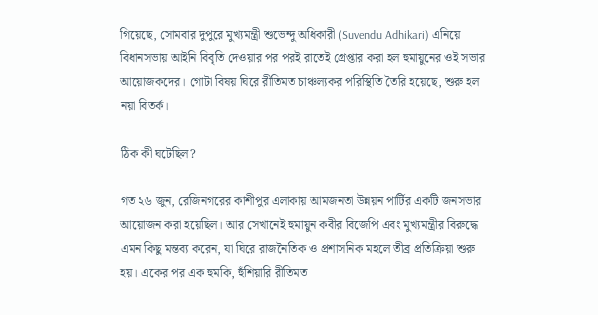গিয়েছে, সোমবার দুপুরে মুখ্যমন্ত্রী শুভেন্দু অধিকারী (Suvendu Adhikari) এনিয়ে বিধানসভায় আইনি বিবৃতি দেওয়ার পর পরই রাতেই গ্রেপ্তার করা হল হুমায়ুনের ওই সভার আয়োজকদের। গোটা বিষয় ঘিরে রীতিমত চাঞ্চল্যকর পরিস্থিতি তৈরি হয়েছে, শুরু হল নয়া বিতর্ক।

ঠিক কী ঘটেছিল?

গত ২৬ জুন, রেজিনগরের কাশীপুর এলাকায় আমজনতা উন্নয়ন পার্টির একটি জনসভার আয়োজন করা হয়েছিল। আর সেখানেই হুমায়ুন কবীর বিজেপি এবং মুখ্যমন্ত্রীর বিরুদ্ধে এমন কিছু মন্তব্য করেন, যা ঘিরে রাজনৈতিক ও প্রশাসনিক মহলে তীব্র প্রতিক্রিয়া শুরু হয়। একের পর এক হুমকি, হুঁশিয়ারি রীতিমত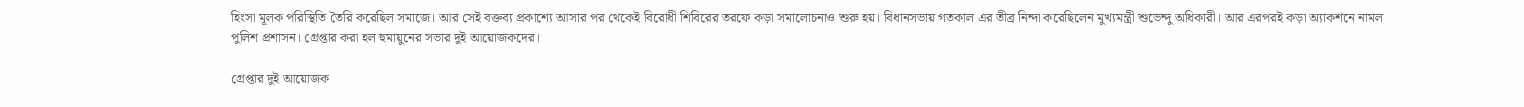হিংসা মূলক পরিস্থিতি তৈরি করেছিল সমাজে। আর সেই বক্তব্য প্রকাশ্যে আসার পর থেকেই বিরোধী শিবিরের তরফে কড়া সমালোচনাও শুরু হয়। বিধানসভায় গতকাল এর তীব্র নিন্দা করেছিলেন মুখ্যমন্ত্রী শুভেন্দু অধিকারী। আর এরপরই কড়া অ্যাকশনে নামল পুলিশ প্রশাসন। গ্রেপ্তার করা হল হুমায়ুনের সভার দুই আয়োজকদের।

গ্রেপ্তার দুই আয়োজক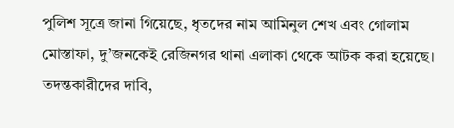পুলিশ সূত্রে জানা গিয়েছে, ধৃতদের নাম আমিনুল শেখ এবং গোলাম মোস্তাফা, দু’জনকেই রেজিনগর থানা এলাকা থেকে আটক করা হয়েছে। তদন্তকারীদের দাবি,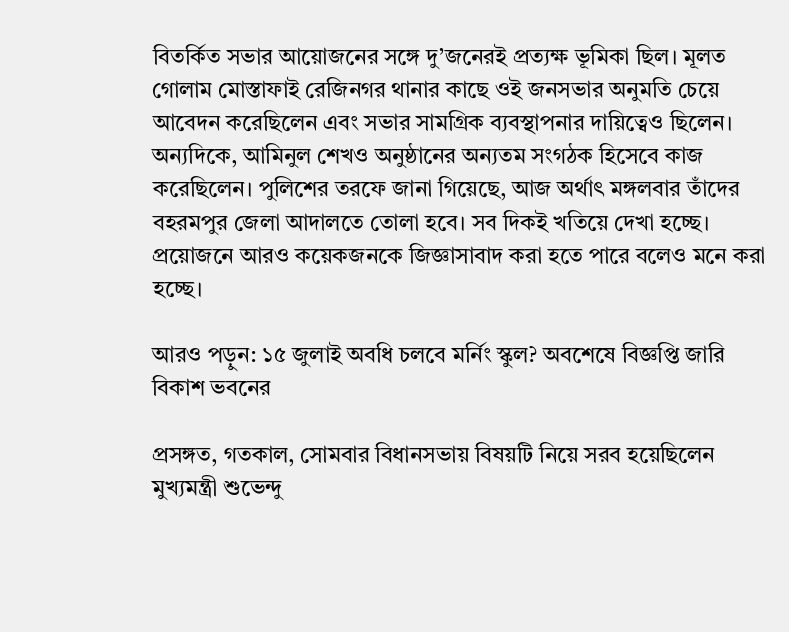বিতর্কিত সভার আয়োজনের সঙ্গে দু’জনেরই প্রত্যক্ষ ভূমিকা ছিল। মূলত গোলাম মোস্তাফাই রেজিনগর থানার কাছে ওই জনসভার অনুমতি চেয়ে আবেদন করেছিলেন এবং সভার সামগ্রিক ব্যবস্থাপনার দায়িত্বেও ছিলেন। অন্যদিকে, আমিনুল শেখও অনুষ্ঠানের অন্যতম সংগঠক হিসেবে কাজ করেছিলেন। পুলিশের তরফে জানা গিয়েছে, আজ অর্থাৎ মঙ্গলবার তাঁদের বহরমপুর জেলা আদালতে তোলা হবে। সব দিকই খতিয়ে দেখা হচ্ছে। প্রয়োজনে আরও কয়েকজনকে জিজ্ঞাসাবাদ করা হতে পারে বলেও মনে করা হচ্ছে।

আরও পড়ুন: ১৫ জুলাই অবধি চলবে মর্নিং স্কুল? অবশেষে বিজ্ঞপ্তি জারি বিকাশ ভবনের

প্রসঙ্গত, গতকাল, সোমবার বিধানসভায় বিষয়টি নিয়ে সরব হয়েছিলেন মুখ্যমন্ত্রী শুভেন্দু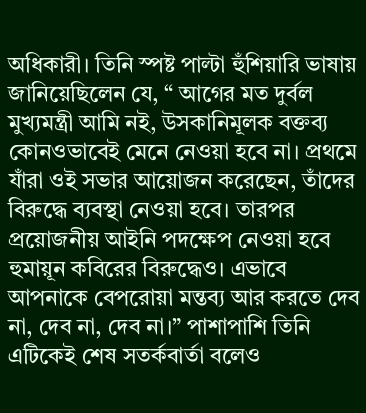অধিকারী। তিনি স্পষ্ট পাল্টা হুঁশিয়ারি ভাষায় জানিয়েছিলেন যে, “ আগের মত দুর্বল মুখ্যমন্ত্রী আমি নই, উসকানিমূলক বক্তব্য কোনওভাবেই মেনে নেওয়া হবে না। প্রথমে যাঁরা ওই সভার আয়োজন করেছেন, তাঁদের বিরুদ্ধে ব্যবস্থা নেওয়া হবে। তারপর প্রয়োজনীয় আইনি পদক্ষেপ নেওয়া হবে হুমায়ূন কবিরের বিরুদ্ধেও। এভাবে আপনাকে বেপরোয়া মন্তব্য আর করতে দেব না, দেব না, দেব না।” পাশাপাশি তিনি এটিকেই শেষ সতর্কবার্তা বলেও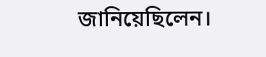জানিয়েছিলেন।